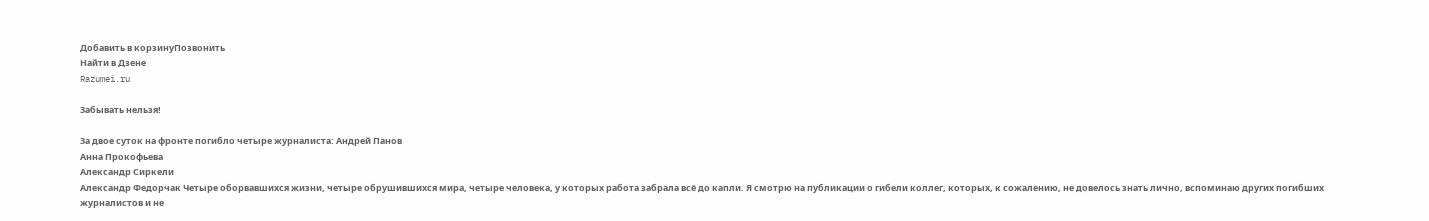Добавить в корзинуПозвонить
Найти в Дзене
Razumei.ru

Забывать нельзя!

За двое суток на фронте погибло четыре журналиста: Андрей Панов
Анна Прокофьева
Александр Сиркели
Александр Федорчак Четыре оборвавшихся жизни, четыре обрушившихся мира, четыре человека, у которых работа забрала всё до капли. Я смотрю на публикации о гибели коллег, которых, к сожалению, не довелось знать лично, вспоминаю других погибших журналистов и не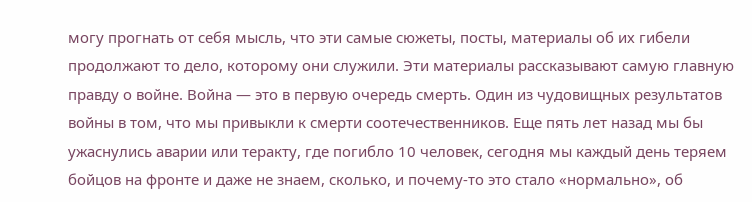могу прогнать от себя мысль, что эти самые сюжеты, посты, материалы об их гибели продолжают то дело, которому они служили. Эти материалы рассказывают самую главную правду о войне. Война — это в первую очередь смерть. Один из чудовищных результатов войны в том, что мы привыкли к смерти соотечественников. Еще пять лет назад мы бы ужаснулись аварии или теракту, где погибло 10 человек, сегодня мы каждый день теряем бойцов на фронте и даже не знаем, сколько, и почему-то это стало «нормально», об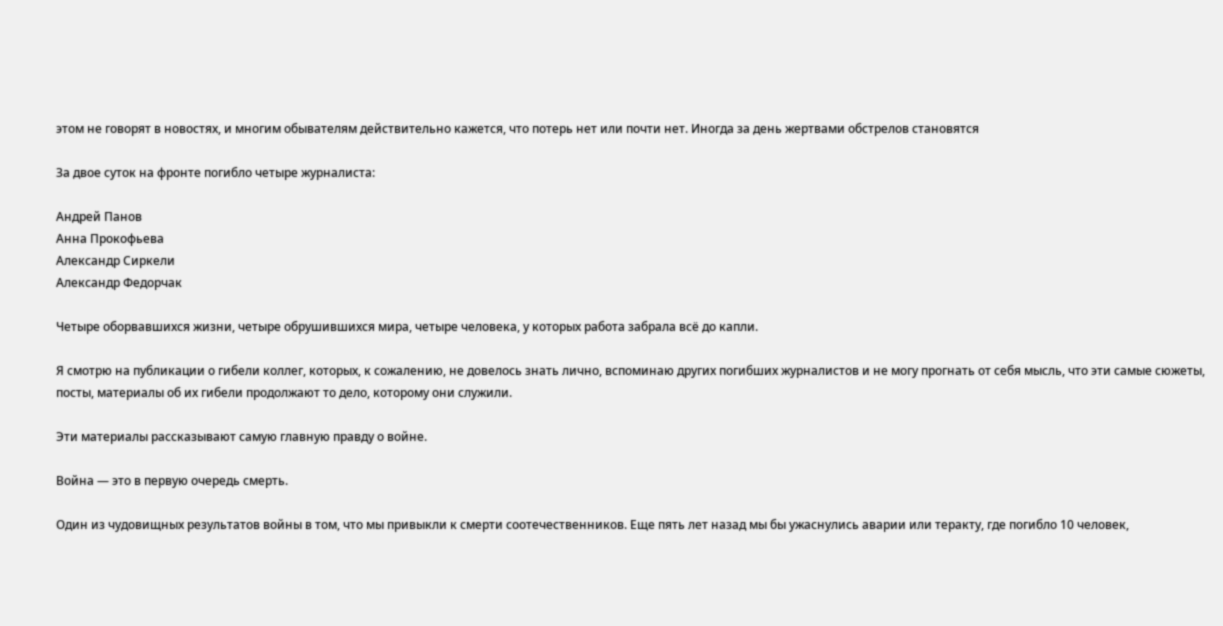этом не говорят в новостях, и многим обывателям действительно кажется, что потерь нет или почти нет. Иногда за день жертвами обстрелов становятся

За двое суток на фронте погибло четыре журналиста:

Андрей Панов
Анна Прокофьева
Александр Сиркели
Александр Федорчак

Четыре оборвавшихся жизни, четыре обрушившихся мира, четыре человека, у которых работа забрала всё до капли.

Я смотрю на публикации о гибели коллег, которых, к сожалению, не довелось знать лично, вспоминаю других погибших журналистов и не могу прогнать от себя мысль, что эти самые сюжеты, посты, материалы об их гибели продолжают то дело, которому они служили.

Эти материалы рассказывают самую главную правду о войне.

Война — это в первую очередь смерть.

Один из чудовищных результатов войны в том, что мы привыкли к смерти соотечественников. Еще пять лет назад мы бы ужаснулись аварии или теракту, где погибло 10 человек,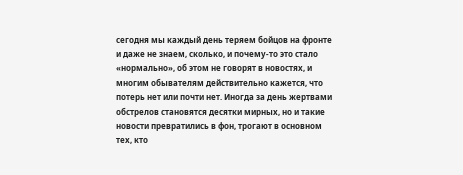сегодня мы каждый день теряем бойцов на фронте и даже не знаем, сколько, и почему-то это стало «нормально», об этом не говорят в новостях, и многим обывателям действительно кажется, что потерь нет или почти нет. Иногда за день жертвами обстрелов становятся десятки мирных, но и такие новости превратились в фон, трогают в основном тех, кто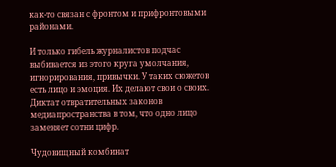как-то связан с фронтом и прифронтовыми районами.

И только гибель журналистов подчас выбивается из этого круга умолчания, игнорирования, привычки. У таких сюжетов есть лицо и эмоция. Их делают свои о своих. Диктат отвратительных законов медиапространства в том, что одно лицо заменяет сотни цифр.

Чудовищный комбинат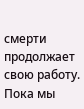смерти продолжает свою работу. Пока мы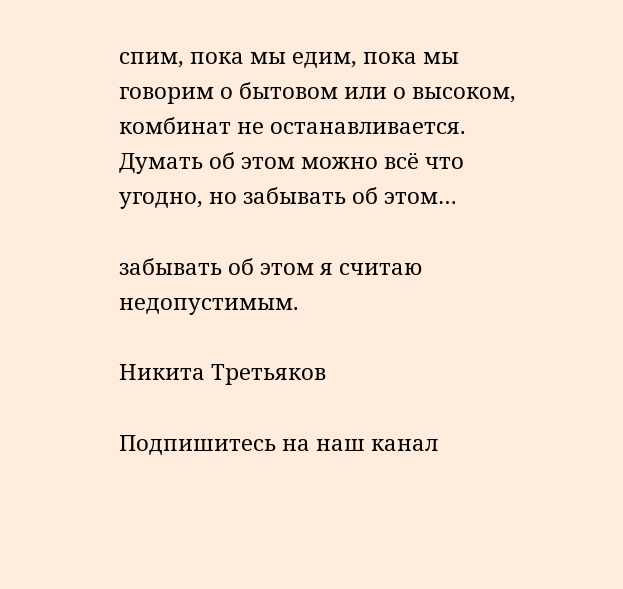спим, пока мы едим, пока мы говорим о бытовом или о высоком, комбинат не останавливается. Думать об этом можно всё что угодно, но забывать об этом…

забывать об этом я считаю недопустимым.

Никита Третьяков

Подпишитесь на наш канал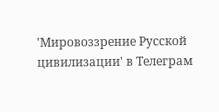'Мировоззрение Русской цивилизации' в Телеграм